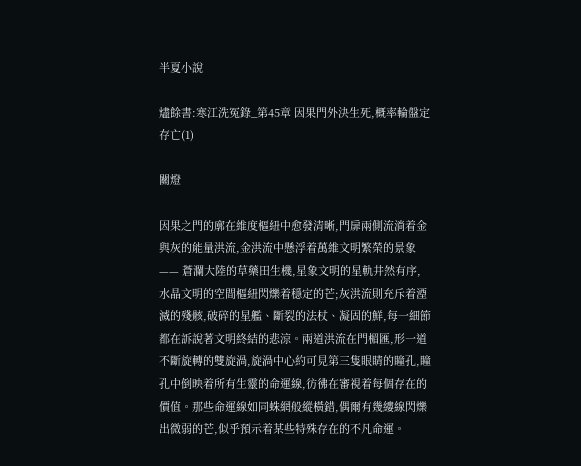半夏小說

燼餘書:寒江洗冤錄_第45章 因果門外決生死,概率輪盤定存亡(1)

關燈

因果之門的廓在維度樞紐中愈發清晰,門扉兩側流淌着金與灰的能量洪流,金洪流中懸浮着萬維文明繁榮的景象 —— 蒼瀾大陸的草藥田生機,星象文明的星軌井然有序,水晶文明的空間樞紐閃爍着穩定的芒;灰洪流則充斥着湮滅的殘骸,破碎的星艦、斷裂的法杖、凝固的鮮,每一細節都在訴說著文明終結的悲涼。兩道洪流在門楣匯,形一道不斷旋轉的雙旋渦,旋渦中心約可見第三隻眼睛的瞳孔,瞳孔中倒映着所有生靈的命運線,彷彿在審視着每個存在的價值。那些命運線如同蛛網般縱橫錯,偶爾有幾縷線閃爍出微弱的芒,似乎預示着某些特殊存在的不凡命運。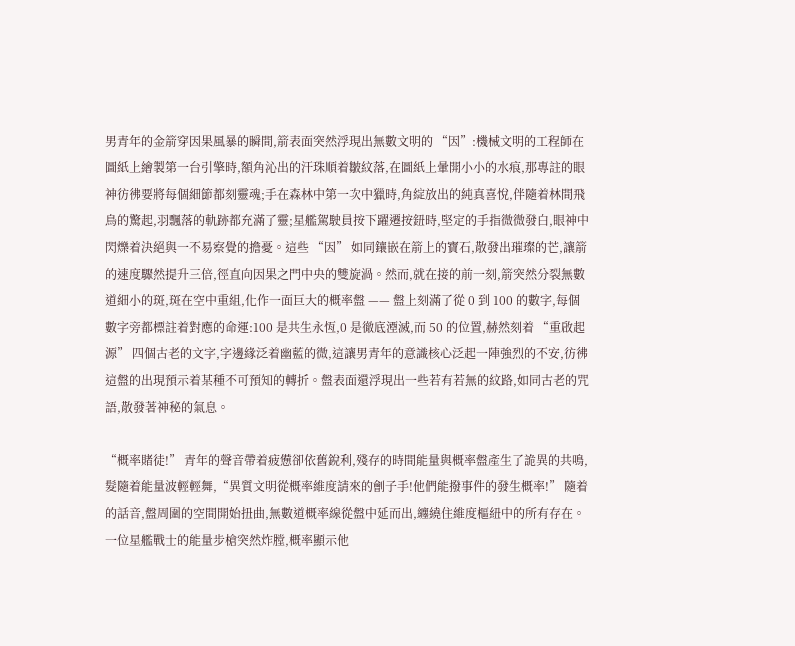男青年的金箭穿因果風暴的瞬間,箭表面突然浮現出無數文明的 “因”:機械文明的工程師在圖紙上繪製第一台引擎時,額角沁出的汗珠順着皺紋落,在圖紙上暈開小小的水痕,那專註的眼神彷彿要將每個細節都刻靈魂;手在森林中第一次中獵時,角綻放出的純真喜悅,伴隨着林間飛鳥的驚起,羽飄落的軌跡都充滿了靈;星艦駕駛員按下躍遷按鈕時,堅定的手指微微發白,眼神中閃爍着決絕與一不易察覺的擔憂。這些 “因” 如同鑲嵌在箭上的寶石,散發出璀璨的芒,讓箭的速度驟然提升三倍,徑直向因果之門中央的雙旋渦。然而,就在接的前一刻,箭突然分裂無數道細小的斑,斑在空中重組,化作一面巨大的概率盤 —— 盤上刻滿了從 0 到 100 的數字,每個數字旁都標註着對應的命運:100 是共生永恆,0 是徹底湮滅,而 50 的位置,赫然刻着 “重啟起源” 四個古老的文字,字邊緣泛着幽藍的微,這讓男青年的意識核心泛起一陣強烈的不安,彷彿這盤的出現預示着某種不可預知的轉折。盤表面還浮現出一些若有若無的紋路,如同古老的咒語,散發著神秘的氣息。

“概率賭徒!” 青年的聲音帶着疲憊卻依舊銳利,殘存的時間能量與概率盤產生了詭異的共鳴,髮隨着能量波輕輕舞,“異質文明從概率維度請來的劊子手!他們能撥事件的發生概率!” 隨着的話音,盤周圍的空間開始扭曲,無數道概率線從盤中延而出,纏繞住維度樞紐中的所有存在。一位星艦戰士的能量步槍突然炸膛,概率顯示他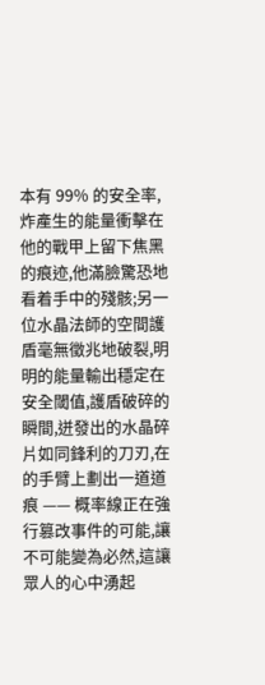本有 99% 的安全率,炸產生的能量衝擊在他的戰甲上留下焦黑的痕迹,他滿臉驚恐地看着手中的殘骸;另一位水晶法師的空間護盾毫無徵兆地破裂,明明的能量輸出穩定在安全閾值,護盾破碎的瞬間,迸發出的水晶碎片如同鋒利的刀刃,在的手臂上劃出一道道痕 —— 概率線正在強行篡改事件的可能,讓不可能變為必然,這讓眾人的心中湧起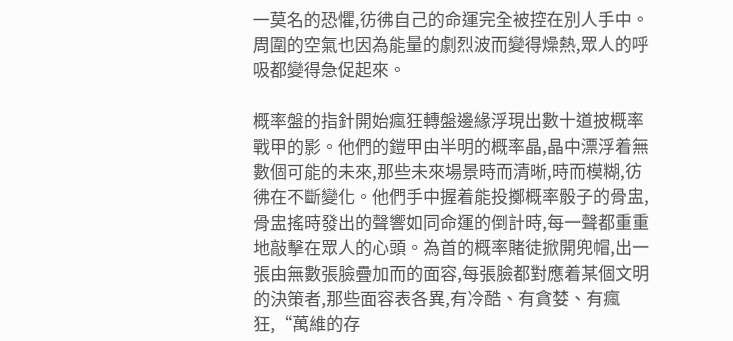一莫名的恐懼,彷彿自己的命運完全被控在別人手中。周圍的空氣也因為能量的劇烈波而變得燥熱,眾人的呼吸都變得急促起來。

概率盤的指針開始瘋狂轉盤邊緣浮現出數十道披概率戰甲的影。他們的鎧甲由半明的概率晶,晶中漂浮着無數個可能的未來,那些未來場景時而清晰,時而模糊,彷彿在不斷變化。他們手中握着能投擲概率骰子的骨盅,骨盅搖時發出的聲響如同命運的倒計時,每一聲都重重地敲擊在眾人的心頭。為首的概率賭徒掀開兜帽,出一張由無數張臉疊加而的面容,每張臉都對應着某個文明的決策者,那些面容表各異,有冷酷、有貪婪、有瘋狂,“萬維的存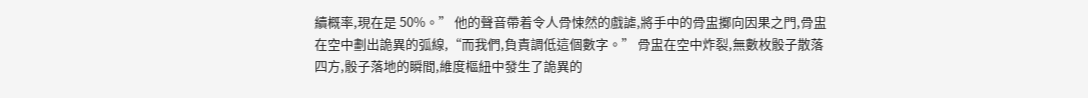續概率,現在是 50%。” 他的聲音帶着令人骨悚然的戲謔,將手中的骨盅擲向因果之門,骨盅在空中劃出詭異的弧線,“而我們,負責調低這個數字。” 骨盅在空中炸裂,無數枚骰子散落四方,骰子落地的瞬間,維度樞紐中發生了詭異的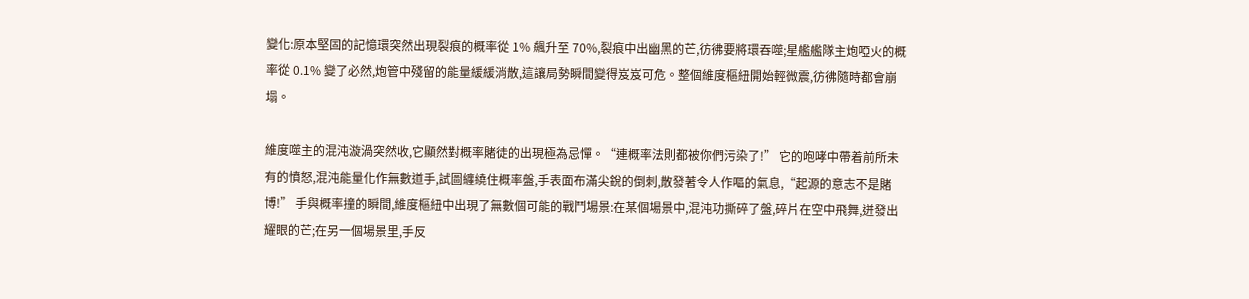變化:原本堅固的記憶環突然出現裂痕的概率從 1% 飆升至 70%,裂痕中出幽黑的芒,彷彿要將環吞噬;星艦艦隊主炮啞火的概率從 0.1% 變了必然,炮管中殘留的能量緩緩消散,這讓局勢瞬間變得岌岌可危。整個維度樞紐開始輕微震,彷彿隨時都會崩塌。

維度噬主的混沌漩渦突然收,它顯然對概率賭徒的出現極為忌憚。“連概率法則都被你們污染了!” 它的咆哮中帶着前所未有的憤怒,混沌能量化作無數道手,試圖纏繞住概率盤,手表面布滿尖銳的倒刺,散發著令人作嘔的氣息,“起源的意志不是賭博!” 手與概率撞的瞬間,維度樞紐中出現了無數個可能的戰鬥場景:在某個場景中,混沌功撕碎了盤,碎片在空中飛舞,迸發出耀眼的芒;在另一個場景里,手反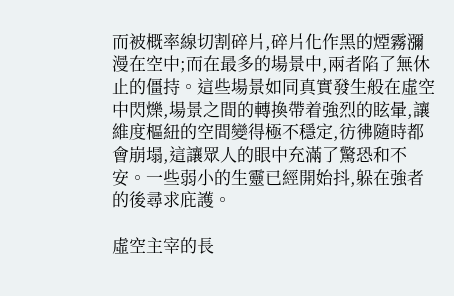而被概率線切割碎片,碎片化作黑的煙霧瀰漫在空中;而在最多的場景中,兩者陷了無休止的僵持。這些場景如同真實發生般在虛空中閃爍,場景之間的轉換帶着強烈的眩暈,讓維度樞紐的空間變得極不穩定,彷彿隨時都會崩塌,這讓眾人的眼中充滿了驚恐和不安。一些弱小的生靈已經開始抖,躲在強者的後尋求庇護。

虛空主宰的長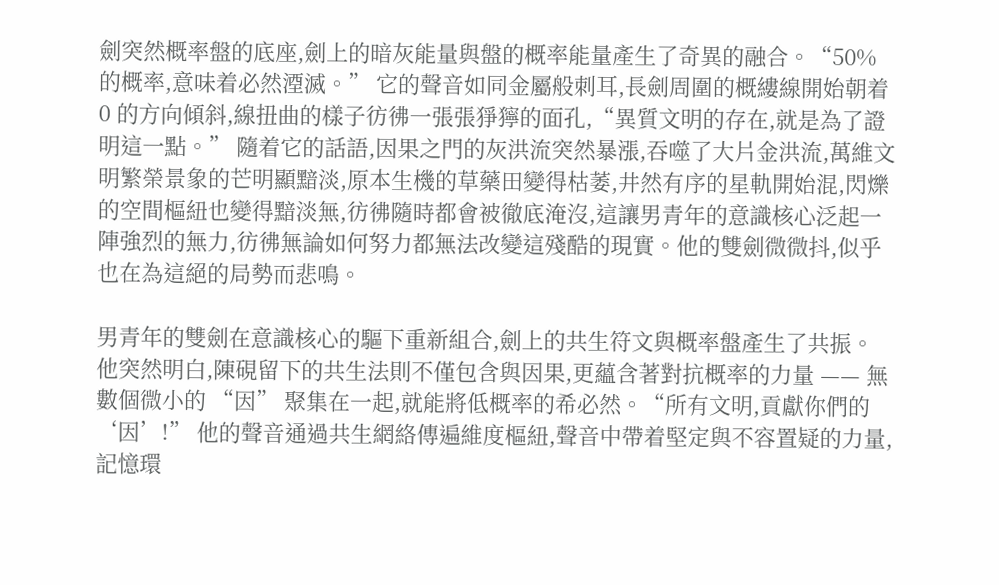劍突然概率盤的底座,劍上的暗灰能量與盤的概率能量產生了奇異的融合。“50% 的概率,意味着必然湮滅。” 它的聲音如同金屬般刺耳,長劍周圍的概縷線開始朝着 0 的方向傾斜,線扭曲的樣子彷彿一張張猙獰的面孔,“異質文明的存在,就是為了證明這一點。” 隨着它的話語,因果之門的灰洪流突然暴漲,吞噬了大片金洪流,萬維文明繁榮景象的芒明顯黯淡,原本生機的草藥田變得枯萎,井然有序的星軌開始混,閃爍的空間樞紐也變得黯淡無,彷彿隨時都會被徹底淹沒,這讓男青年的意識核心泛起一陣強烈的無力,彷彿無論如何努力都無法改變這殘酷的現實。他的雙劍微微抖,似乎也在為這絕的局勢而悲鳴。

男青年的雙劍在意識核心的驅下重新組合,劍上的共生符文與概率盤產生了共振。他突然明白,陳硯留下的共生法則不僅包含與因果,更蘊含著對抗概率的力量 —— 無數個微小的 “因” 聚集在一起,就能將低概率的希必然。“所有文明,貢獻你們的‘因’!” 他的聲音通過共生網絡傳遍維度樞紐,聲音中帶着堅定與不容置疑的力量,記憶環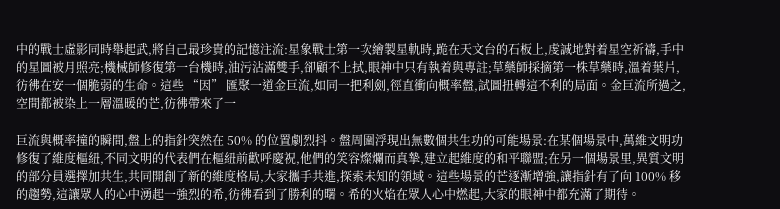中的戰士虛影同時舉起武,將自己最珍貴的記憶注流:星象戰士第一次繪製星軌時,跪在天文台的石板上,虔誠地對着星空祈禱,手中的星圖被月照亮;機械師修復第一台機時,油污沾滿雙手,卻顧不上拭,眼神中只有執着與專註;草藥師採摘第一株草藥時,溫着葉片,彷彿在安一個脆弱的生命。這些 “因” 匯聚一道金巨流,如同一把利劍,徑直衝向概率盤,試圖扭轉這不利的局面。金巨流所過之,空間都被染上一層溫暖的芒,彷彿帶來了一

巨流與概率撞的瞬間,盤上的指針突然在 50% 的位置劇烈抖。盤周圍浮現出無數個共生功的可能場景:在某個場景中,萬維文明功修復了維度樞紐,不同文明的代表們在樞紐前歡呼慶祝,他們的笑容燦爛而真摯,建立起維度的和平聯盟;在另一個場景里,異質文明的部分員選擇加共生,共同開創了新的維度格局,大家攜手共進,探索未知的領域。這些場景的芒逐漸增強,讓指針有了向 100% 移的趨勢,這讓眾人的心中湧起一強烈的希,彷彿看到了勝利的曙。希的火焰在眾人心中燃起,大家的眼神中都充滿了期待。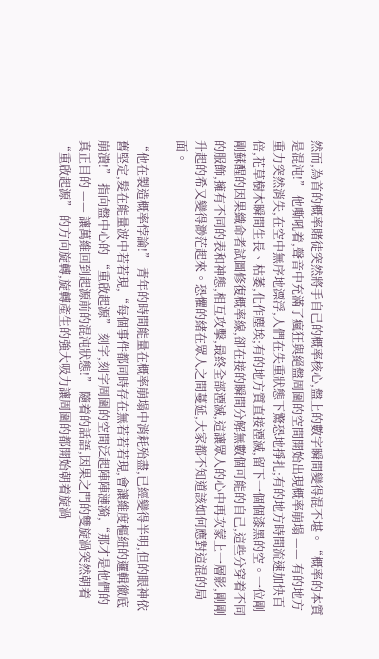然而,為首的概率賭徒突然將手自己的概率核心,盤上的數字瞬間變得混不堪。“概率的本質是混沌!” 他嘶吼着,聲音中充滿了瘋狂與絕盤周圍的空間開始出現概率崩塌 —— 有的地方重力突然消失,在空中無序地漂浮,人們在失重狀態下驚恐地掙扎;有的地方時間流速加快百倍,花草樹木瞬間生長、枯萎,化作塵埃;有的地方質直接湮滅,留下一個個漆黑的空。一位剛剛蘇醒的因果織命者試圖修復概率線,卻在接的瞬間分解無數個可能的自己,這些分穿着不同的服飾,擁有不同的表和神態,相互攻擊,最終全部湮滅,這讓眾人的心中再次蒙上一層影,剛剛升起的希又變得渺茫起來。恐懼的緒在眾人之間蔓延,大家都不知道該如何應對這混的局面。

“他在製造概率悖論!” 青年的時間能量在概率崩塌中消耗殆盡,已經變得半明,但的眼神依舊堅定,髮在能量波中若若現,“每個事件都同時存在無若若若現,會讓維度樞紐的邏輯徹底崩潰!” 指向盤中心的 “重啟起源” 刻字,刻字周圍的空間泛起陣陣漣漪,“那才是他們的真正目的 —— 讓萬維回到起源前的混沌狀態!” 隨着的話語,因果之門的雙旋渦突然朝着 “重啟起源” 的方向旋轉,旋轉產生的強大吸力讓周圍的都開始朝着旋渦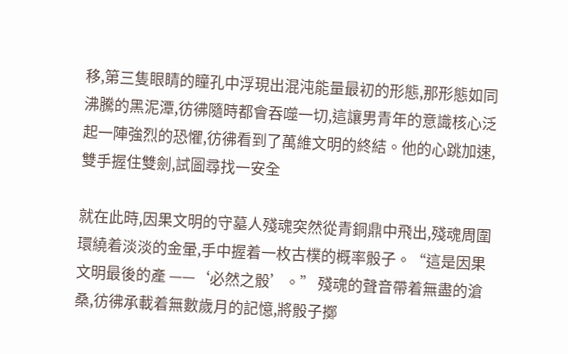移,第三隻眼睛的瞳孔中浮現出混沌能量最初的形態,那形態如同沸騰的黑泥潭,彷彿隨時都會吞噬一切,這讓男青年的意識核心泛起一陣強烈的恐懼,彷彿看到了萬維文明的終結。他的心跳加速,雙手握住雙劍,試圖尋找一安全

就在此時,因果文明的守墓人殘魂突然從青銅鼎中飛出,殘魂周圍環繞着淡淡的金暈,手中握着一枚古樸的概率骰子。“這是因果文明最後的產 ——‘必然之骰’。” 殘魂的聲音帶着無盡的滄桑,彷彿承載着無數歲月的記憶,將骰子擲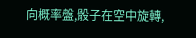向概率盤,骰子在空中旋轉,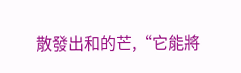散發出和的芒,“它能將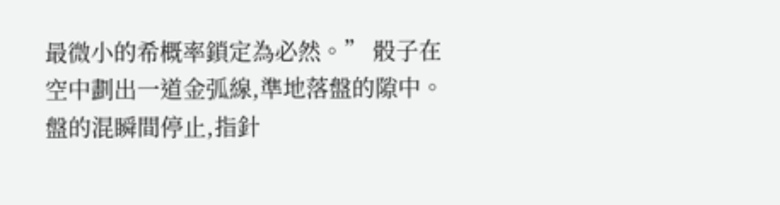最微小的希概率鎖定為必然。” 骰子在空中劃出一道金弧線,準地落盤的隙中。盤的混瞬間停止,指針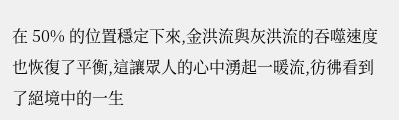在 50% 的位置穩定下來,金洪流與灰洪流的吞噬速度也恢復了平衡,這讓眾人的心中湧起一暖流,彷彿看到了絕境中的一生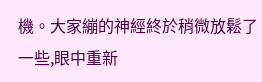機。大家繃的神經終於稍微放鬆了一些,眼中重新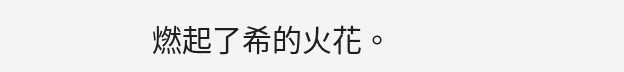燃起了希的火花。